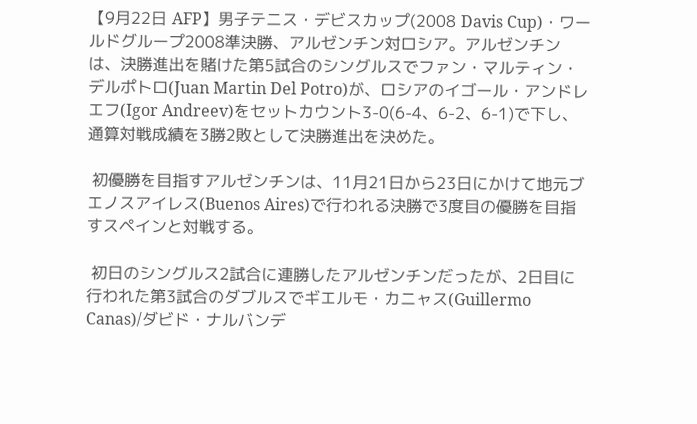【9月22日 AFP】男子テニス・デビスカップ(2008 Davis Cup)・ワールドグループ2008準決勝、アルゼンチン対ロシア。アルゼンチンは、決勝進出を賭けた第5試合のシングルスでファン・マルティン・デルポトロ(Juan Martin Del Potro)が、ロシアのイゴール・アンドレエフ(Igor Andreev)をセットカウント3-0(6-4、6-2、6-1)で下し、通算対戦成績を3勝2敗として決勝進出を決めた。

 初優勝を目指すアルゼンチンは、11月21日から23日にかけて地元ブエノスアイレス(Buenos Aires)で行われる決勝で3度目の優勝を目指すスペインと対戦する。

 初日のシングルス2試合に連勝したアルゼンチンだったが、2日目に行われた第3試合のダブルスでギエルモ・カニャス(Guillermo Canas)/ダビド・ナルバンデ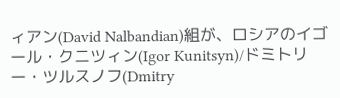ィアン(David Nalbandian)組が、ロシアのイゴール・クニツィン(Igor Kunitsyn)/ドミトリー・ツルスノフ(Dmitry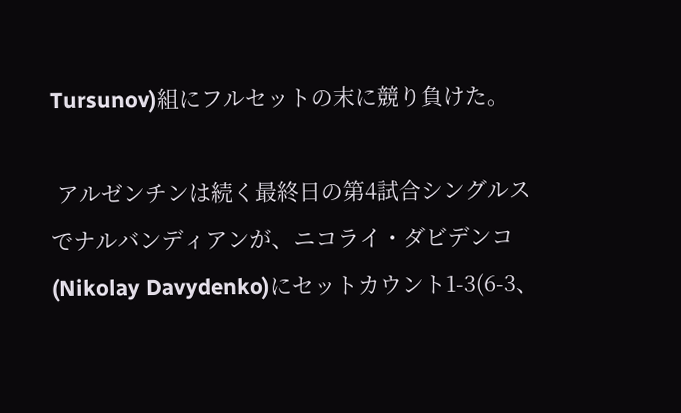Tursunov)組にフルセットの末に競り負けた。

 アルゼンチンは続く最終日の第4試合シングルスでナルバンディアンが、ニコライ・ダビデンコ(Nikolay Davydenko)にセットカウント1-3(6-3、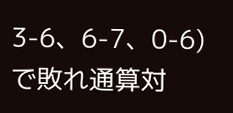3-6、6-7、0-6)で敗れ通算対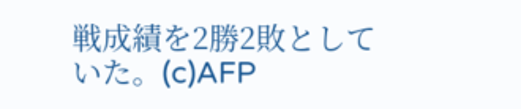戦成績を2勝2敗としていた。(c)AFP